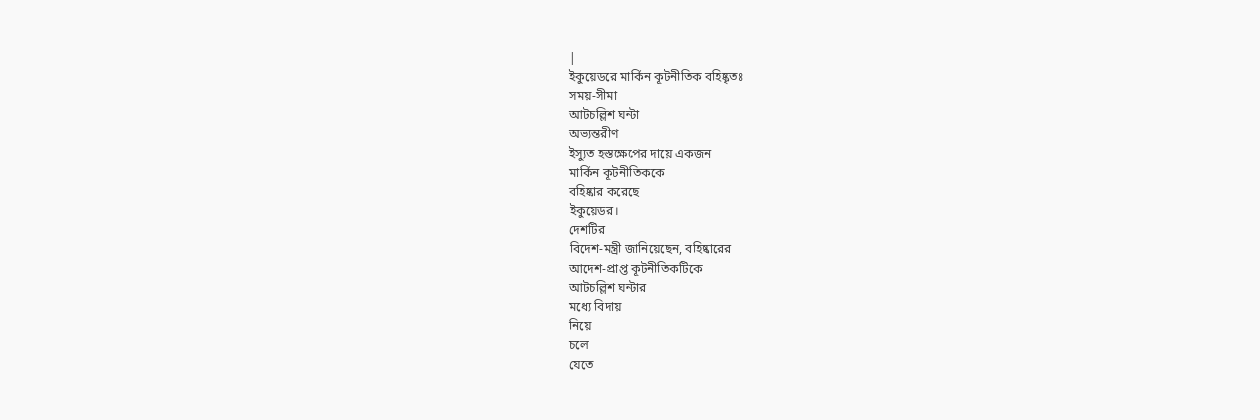|
ইকুয়েডরে মার্কিন কূটনীতিক বহিষ্কৃতঃ
সময়-সীমা
আটচল্লিশ ঘন্টা
অভ্যন্তরীণ
ইস্যুত হস্তক্ষেপের দায়ে একজন
মার্কিন কূটনীতিককে
বহিষ্কার করেছে
ইকুয়েডর।
দেশটির
বিদেশ-মন্ত্রী জানিয়েছেন, বহিষ্কারের
আদেশ-প্রাপ্ত কূটনীতিকটিকে
আটচল্লিশ ঘন্টার
মধ্যে বিদায়
নিয়ে
চলে
যেতে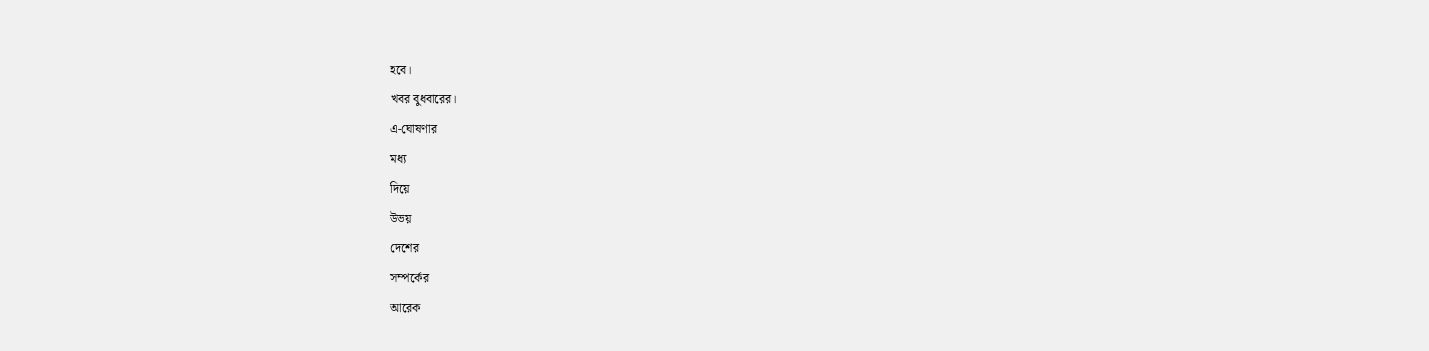হবে।
খবর বুধবারের।
এ-ঘোষণার
মধ্য
দিয়ে
উভয়
দেশের
সম্পর্কের
আরেক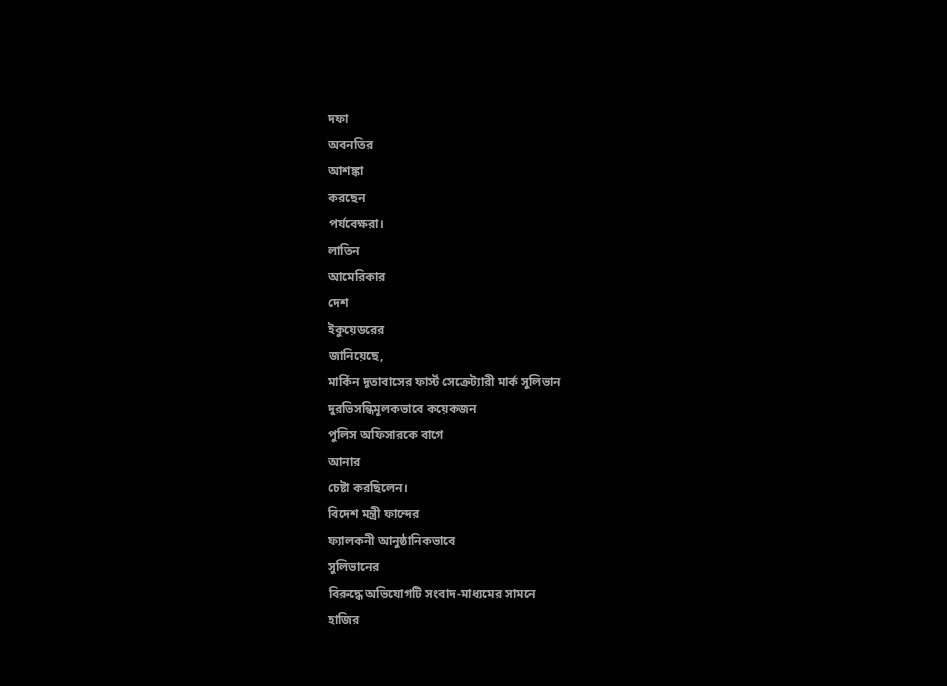দফা
অবনতির
আশঙ্কা
করছেন
পর্যবেক্ষরা।
লাতিন
আমেরিকার
দেশ
ইকুয়েডরের
জানিয়েছে,
মার্কিন দূতাবাসের ফার্স্ট সেক্রেট্যারী মার্ক সুলিভান
দুরভিসন্ধিমূলকভাবে কয়েকজন
পুলিস অফিসারকে বাগে
আনার
চেষ্টা করছিলেন।
বিদেশ মন্ত্রী ফান্দের
ফ্যালকনী আনুষ্ঠানিকভাবে
সুলিভানের
বিরুদ্ধে অভিযোগটি সংবাদ-মাধ্যমের সামনে
হাজির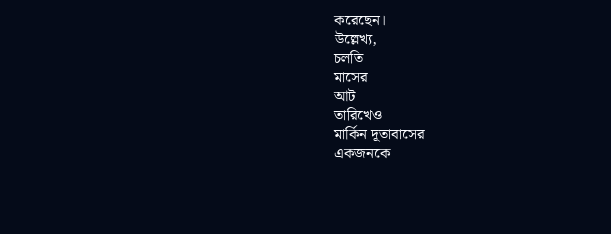করেছেন।
উল্লেখ্য,
চলতি
মাসের
আট
তারিখেও
মার্কিন দূতাবাসের
একজনকে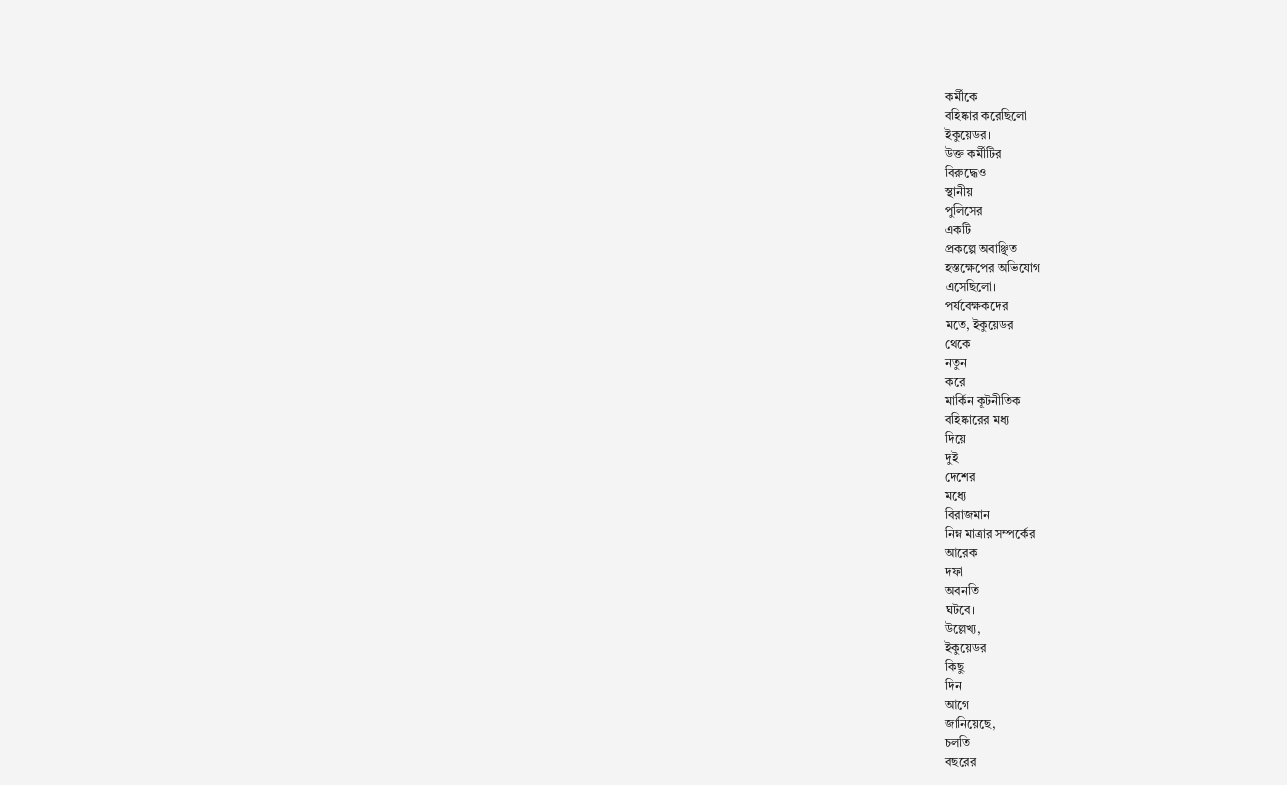কর্মীকে
বহিষ্কার করেছিলো
ইকুয়েডর।
উক্ত কর্মীটির
বিরুদ্ধেও
স্থানীয়
পুলিসের
একটি
প্রকল্পে অবাঞ্ছিত
হস্তক্ষেপের অভিযোগ
এসেছিলো।
পর্যবেক্ষকদের
মতে, ইকুয়েডর
থেকে
নতুন
করে
মার্কিন কূটনীতিক
বহিষ্কারের মধ্য
দিয়ে
দুই
দেশের
মধ্যে
বিরাজমান
নিম্ন মাত্রার সম্পর্কের
আরেক
দফা
অবনতি
ঘটবে।
উল্লেখ্য,
ইকুয়েডর
কিছু
দিন
আগে
জানিয়েছে,
চলতি
বছরের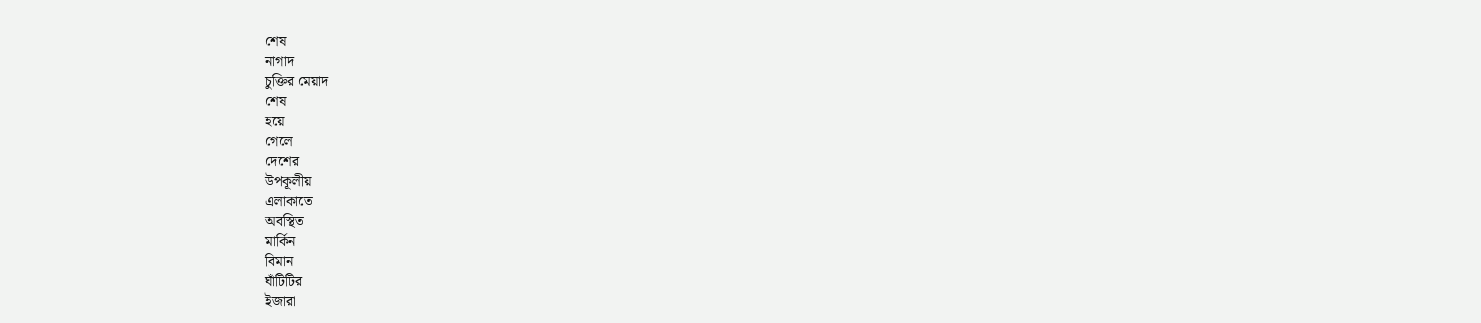শেষ
নাগাদ
চুক্তির মেয়াদ
শেষ
হয়ে
গেলে
দেশের
উপকূলীয়
এলাকাতে
অবস্থিত
মার্কিন
বিমান
ঘাঁটিটির
ইজারা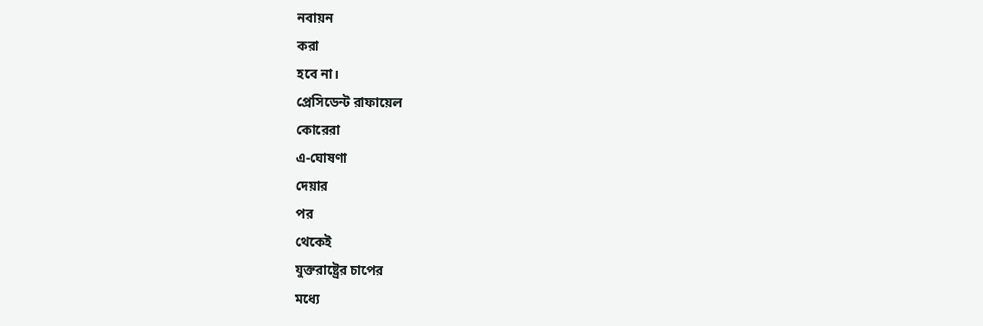নবায়ন
করা
হবে না।
প্রেসিডেন্ট রাফায়েল
কোরেরা
এ-ঘোষণা
দেয়ার
পর
থেকেই
যুক্তরাষ্ট্রের চাপের
মধ্যে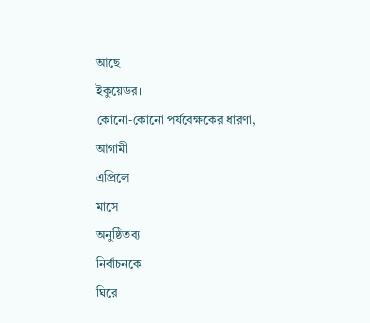আছে
ইকুয়েডর।
কোনো-কোনো পর্যবেক্ষকের ধারণা,
আগামী
এপ্রিলে
মাসে
অনুষ্ঠিতব্য
নির্বাচনকে
ঘিরে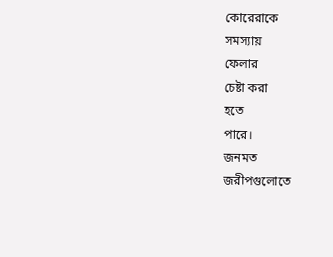কোরেরাকে
সমস্যায়
ফেলার
চেষ্টা করা
হতে
পারে।
জনমত
জরীপগুলোতে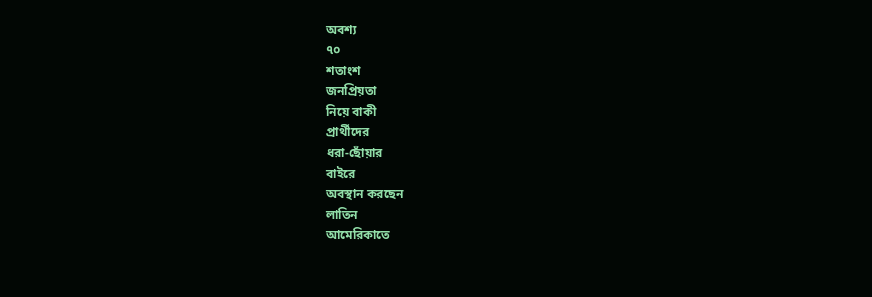অবশ্য
৭০
শতাংশ
জনপ্রিয়তা
নিয়ে বাকী
প্রার্থীদের
ধরা-ছোঁয়ার
বাইরে
অবস্থান করছেন
লাতিন
আমেরিকাতে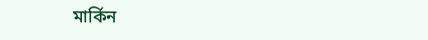মার্কিন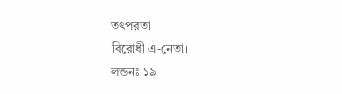তৎপরতা
বিরোধী এ-নেতা।
লন্ডনঃ ১৯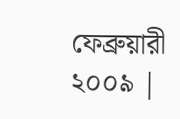ফেব্রুয়ারী ২০০৯ |